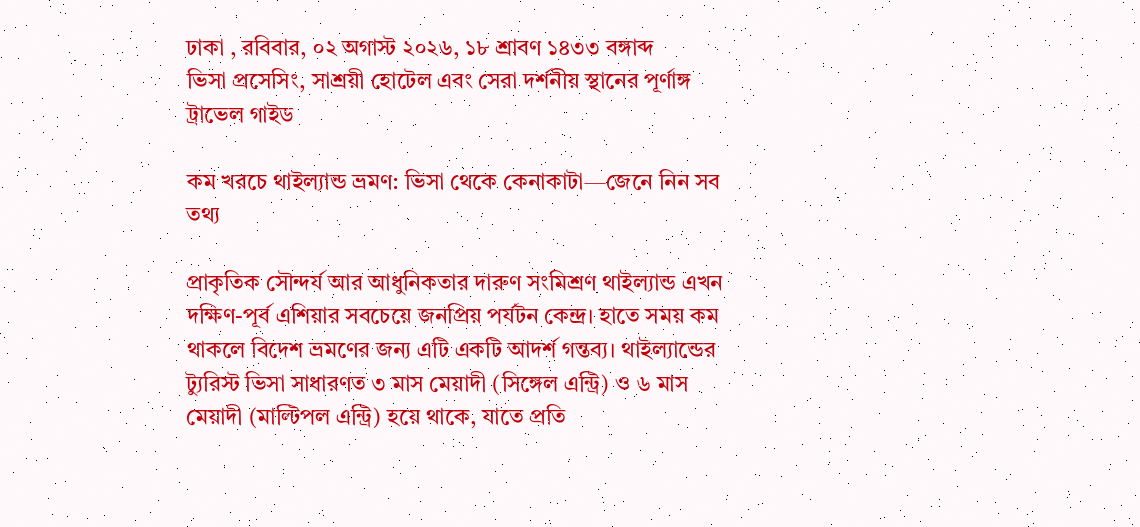ঢাকা , রবিবার, ০২ অগাস্ট ২০২৬, ১৮ শ্রাবণ ১৪৩৩ বঙ্গাব্দ
ভিসা প্রসেসিং, সাশ্রয়ী হোটেল এবং সেরা দর্শনীয় স্থানের পূর্ণাঙ্গ ট্রাভেল গাইড

কম খরচে থাইল্যান্ড ভ্রমণ: ভিসা থেকে কেনাকাটা—জেনে নিন সব তথ্য

প্রাকৃতিক সৌন্দর্য আর আধুনিকতার দারুণ সংমিশ্রণ থাইল্যান্ড এখন দক্ষিণ-পূর্ব এশিয়ার সবচেয়ে জনপ্রিয় পর্যটন কেন্দ্র। হাতে সময় কম থাকলে বিদেশ ভ্রমণের জন্য এটি একটি আদর্শ গন্তব্য। থাইল্যান্ডের ট্যুরিস্ট ভিসা সাধারণত ৩ মাস মেয়াদী (সিঙ্গেল এন্ট্রি) ও ৬ মাস মেয়াদী (মাল্টিপল এন্ট্রি) হয়ে থাকে, যাতে প্রতি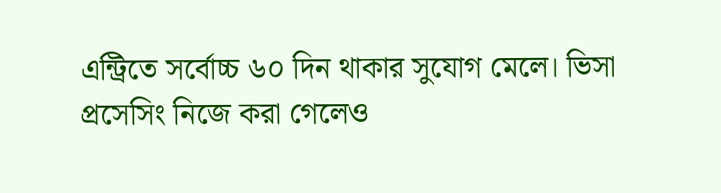এন্ট্রিতে সর্বোচ্চ ৬০ দিন থাকার সুযোগ মেলে। ভিসা প্রসেসিং নিজে করা গেলেও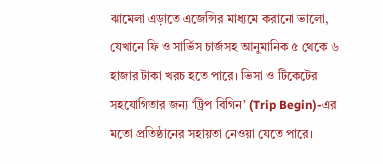ঝামেলা এড়াতে এজেন্সির মাধ্যমে করানো ভালো, যেখানে ফি ও সার্ভিস চার্জসহ আনুমানিক ৫ থেকে ৬ হাজার টাকা খরচ হতে পারে। ভিসা ও টিকেটের সহযোগিতার জন্য ‘ট্রিপ বিগিন’ (Trip Begin)-এর মতো প্রতিষ্ঠানের সহায়তা নেওয়া যেতে পারে।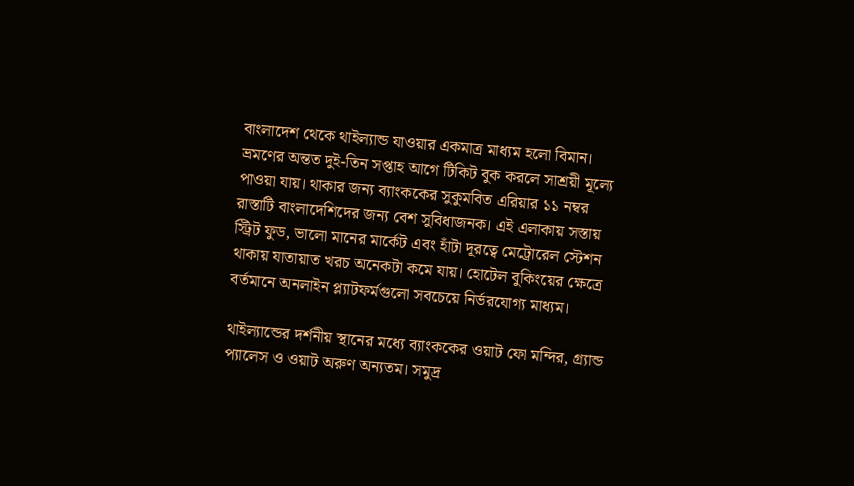বাংলাদেশ থেকে থাইল্যান্ড যাওয়ার একমাত্র মাধ্যম হলো বিমান। ভ্রমণের অন্তত দুই-তিন সপ্তাহ আগে টিকিট বুক করলে সাশ্রয়ী মূল্যে পাওয়া যায়। থাকার জন্য ব্যাংককের সুকুমবিত এরিয়ার ১১ নম্বর রাস্তাটি বাংলাদেশিদের জন্য বেশ সুবিধাজনক। এই এলাকায় সস্তায় স্ট্রিট ফুড, ভালো মানের মার্কেট এবং হাঁটা দূরত্বে মেট্রোরেল স্টেশন থাকায় যাতায়াত খরচ অনেকটা কমে যায়। হোটেল বুকিংয়ের ক্ষেত্রে বর্তমানে অনলাইন প্ল্যাটফর্মগুলো সবচেয়ে নির্ভরযোগ্য মাধ্যম।

থাইল্যান্ডের দর্শনীয় স্থানের মধ্যে ব্যাংককের ওয়াট ফো মন্দির, গ্র্যান্ড প্যালেস ও ওয়াট অরুণ অন্যতম। সমুদ্র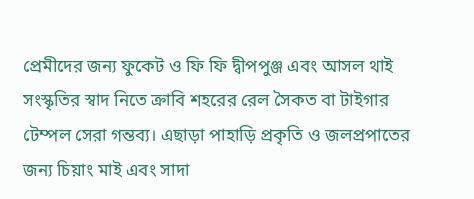প্রেমীদের জন্য ফুকেট ও ফি ফি দ্বীপপুঞ্জ এবং আসল থাই সংস্কৃতির স্বাদ নিতে ক্রাবি শহরের রেল সৈকত বা টাইগার টেম্পল সেরা গন্তব্য। এছাড়া পাহাড়ি প্রকৃতি ও জলপ্রপাতের জন্য চিয়াং মাই এবং সাদা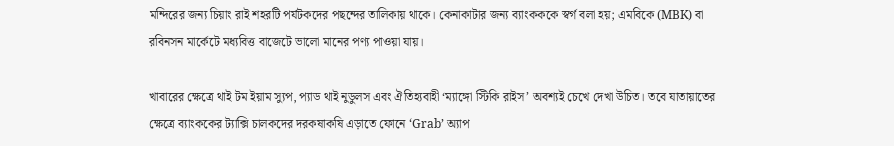মন্দিরের জন্য চিয়াং রাই শহরটি পর্যটকদের পছন্দের তালিকায় থাকে। কেনাকাটার জন্য ব্যাংকককে স্বর্গ বলা হয়; এমবিকে (MBK) বা রবিনসন মার্কেটে মধ্যবিত্ত বাজেটে ভালো মানের পণ্য পাওয়া যায়।

খাবারের ক্ষেত্রে থাই টম ইয়াম স্যুপ, প্যাড থাই নুডুলস এবং ঐতিহ্যবাহী ‘ম্যাঙ্গো স্টিকি রাইস’ অবশ্যই চেখে দেখা উচিত। তবে যাতায়াতের ক্ষেত্রে ব্যাংককের ট্যাক্সি চালকদের দরকষাকষি এড়াতে ফোনে ‘Grab’ অ্যাপ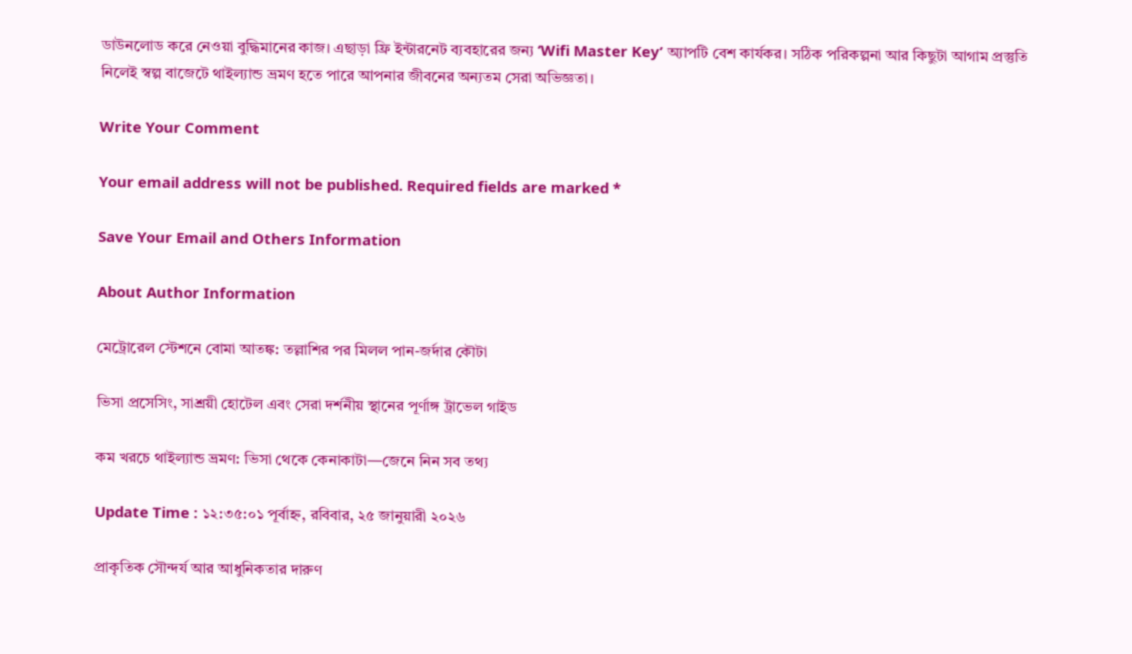ডাউনলোড করে নেওয়া বুদ্ধিমানের কাজ। এছাড়া ফ্রি ইন্টারনেট ব্যবহারের জন্য ‘Wifi Master Key’ অ্যাপটি বেশ কার্যকর। সঠিক পরিকল্পনা আর কিছুটা আগাম প্রস্তুতি নিলেই স্বল্প বাজেটে থাইল্যান্ড ভ্রমণ হতে পারে আপনার জীবনের অন্যতম সেরা অভিজ্ঞতা।

Write Your Comment

Your email address will not be published. Required fields are marked *

Save Your Email and Others Information

About Author Information

মেট্রোরেল স্টেশনে বোমা আতঙ্ক: তল্লাশির পর মিলল পান-জর্দার কৌটা

ভিসা প্রসেসিং, সাশ্রয়ী হোটেল এবং সেরা দর্শনীয় স্থানের পূর্ণাঙ্গ ট্রাভেল গাইড

কম খরচে থাইল্যান্ড ভ্রমণ: ভিসা থেকে কেনাকাটা—জেনে নিন সব তথ্য

Update Time : ১২:৩৫:০১ পূর্বাহ্ন, রবিবার, ২৫ জানুয়ারী ২০২৬

প্রাকৃতিক সৌন্দর্য আর আধুনিকতার দারুণ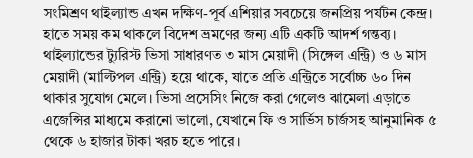সংমিশ্রণ থাইল্যান্ড এখন দক্ষিণ-পূর্ব এশিয়ার সবচেয়ে জনপ্রিয় পর্যটন কেন্দ্র। হাতে সময় কম থাকলে বিদেশ ভ্রমণের জন্য এটি একটি আদর্শ গন্তব্য। থাইল্যান্ডের ট্যুরিস্ট ভিসা সাধারণত ৩ মাস মেয়াদী (সিঙ্গেল এন্ট্রি) ও ৬ মাস মেয়াদী (মাল্টিপল এন্ট্রি) হয়ে থাকে, যাতে প্রতি এন্ট্রিতে সর্বোচ্চ ৬০ দিন থাকার সুযোগ মেলে। ভিসা প্রসেসিং নিজে করা গেলেও ঝামেলা এড়াতে এজেন্সির মাধ্যমে করানো ভালো, যেখানে ফি ও সার্ভিস চার্জসহ আনুমানিক ৫ থেকে ৬ হাজার টাকা খরচ হতে পারে।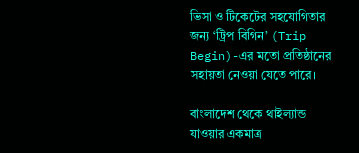ভিসা ও টিকেটের সহযোগিতার জন্য ‘ট্রিপ বিগিন’ (Trip Begin)-এর মতো প্রতিষ্ঠানের সহায়তা নেওয়া যেতে পারে।

বাংলাদেশ থেকে থাইল্যান্ড যাওয়ার একমাত্র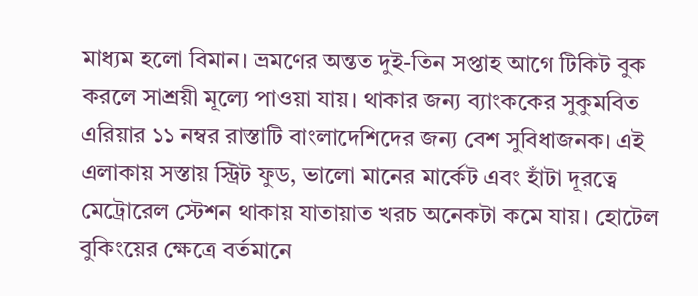মাধ্যম হলো বিমান। ভ্রমণের অন্তত দুই-তিন সপ্তাহ আগে টিকিট বুক করলে সাশ্রয়ী মূল্যে পাওয়া যায়। থাকার জন্য ব্যাংককের সুকুমবিত এরিয়ার ১১ নম্বর রাস্তাটি বাংলাদেশিদের জন্য বেশ সুবিধাজনক। এই এলাকায় সস্তায় স্ট্রিট ফুড, ভালো মানের মার্কেট এবং হাঁটা দূরত্বে মেট্রোরেল স্টেশন থাকায় যাতায়াত খরচ অনেকটা কমে যায়। হোটেল বুকিংয়ের ক্ষেত্রে বর্তমানে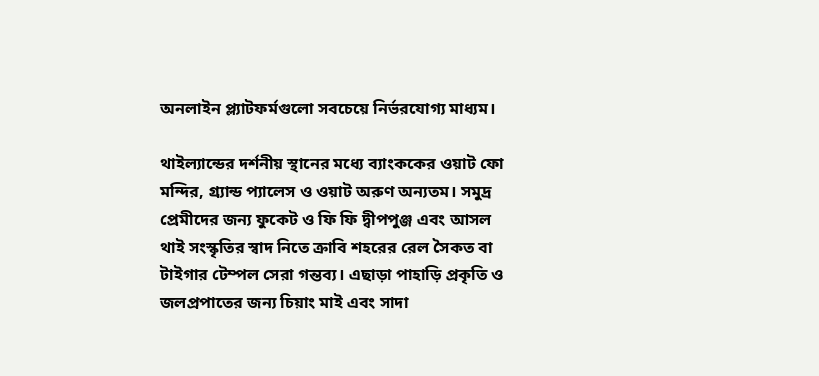অনলাইন প্ল্যাটফর্মগুলো সবচেয়ে নির্ভরযোগ্য মাধ্যম।

থাইল্যান্ডের দর্শনীয় স্থানের মধ্যে ব্যাংককের ওয়াট ফো মন্দির, গ্র্যান্ড প্যালেস ও ওয়াট অরুণ অন্যতম। সমুদ্র প্রেমীদের জন্য ফুকেট ও ফি ফি দ্বীপপুঞ্জ এবং আসল থাই সংস্কৃতির স্বাদ নিতে ক্রাবি শহরের রেল সৈকত বা টাইগার টেম্পল সেরা গন্তব্য। এছাড়া পাহাড়ি প্রকৃতি ও জলপ্রপাতের জন্য চিয়াং মাই এবং সাদা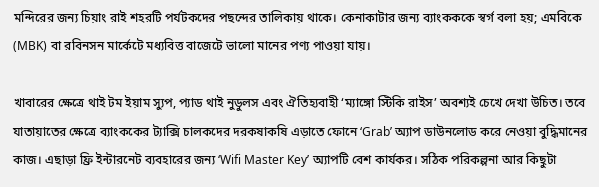মন্দিরের জন্য চিয়াং রাই শহরটি পর্যটকদের পছন্দের তালিকায় থাকে। কেনাকাটার জন্য ব্যাংকককে স্বর্গ বলা হয়; এমবিকে (MBK) বা রবিনসন মার্কেটে মধ্যবিত্ত বাজেটে ভালো মানের পণ্য পাওয়া যায়।

খাবারের ক্ষেত্রে থাই টম ইয়াম স্যুপ, প্যাড থাই নুডুলস এবং ঐতিহ্যবাহী ‘ম্যাঙ্গো স্টিকি রাইস’ অবশ্যই চেখে দেখা উচিত। তবে যাতায়াতের ক্ষেত্রে ব্যাংককের ট্যাক্সি চালকদের দরকষাকষি এড়াতে ফোনে ‘Grab’ অ্যাপ ডাউনলোড করে নেওয়া বুদ্ধিমানের কাজ। এছাড়া ফ্রি ইন্টারনেট ব্যবহারের জন্য ‘Wifi Master Key’ অ্যাপটি বেশ কার্যকর। সঠিক পরিকল্পনা আর কিছুটা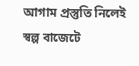আগাম প্রস্তুতি নিলেই স্বল্প বাজেটে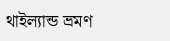থাইল্যান্ড ভ্রমণ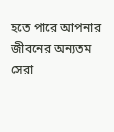হতে পারে আপনার জীবনের অন্যতম সেরা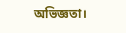অভিজ্ঞতা।